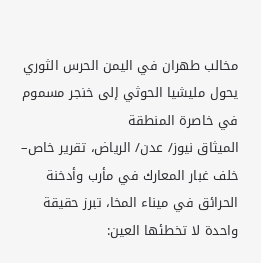مخالب طهران في اليمن الحرس الثوري يحول مليشيا الحوثي إلى خنجر مسموم في خاصرة المنطقة
الميثاق نيوز/ عدن/ الرياض، تقرير خاص– خلف غبار المعارك في مأرب وأدخنة الحرائق في ميناء المخا، تبرز حقيقة واحدة لا تخطئها العين: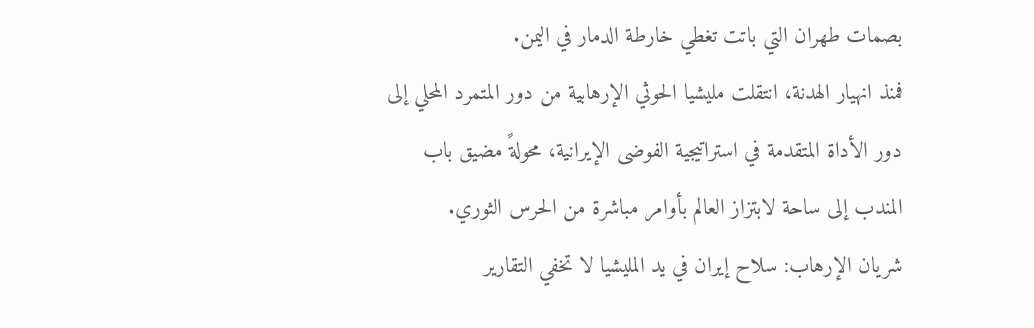بصمات طهران التي باتت تغطي خارطة الدمار في اليمن.
فمنذ انهيار الهدنة، انتقلت مليشيا الحوثي الإرهابية من دور المتمرد المحلي إلى دور الأداة المتقدمة في استراتيجية الفوضى الإيرانية، محولةً مضيق باب المندب إلى ساحة لابتزاز العالم بأوامر مباشرة من الحرس الثوري.
شريان الإرهاب: سلاح إيران في يد المليشيا لا تخفي التقارير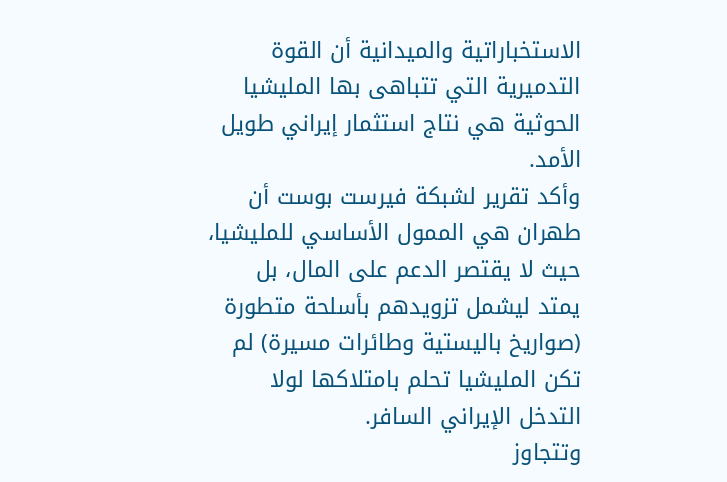الاستخباراتية والميدانية أن القوة التدميرية التي تتباهى بها المليشيا الحوثية هي نتاج استثمار إيراني طويل الأمد.
وأكد تقرير لشبكة فيرست بوست أن طهران هي الممول الأساسي للمليشيا، حيث لا يقتصر الدعم على المال، بل يمتد ليشمل تزويدهم بأسلحة متطورة (صواريخ باليستية وطائرات مسيرة) لم تكن المليشيا تحلم بامتلاكها لولا التدخل الإيراني السافر.
وتتجاوز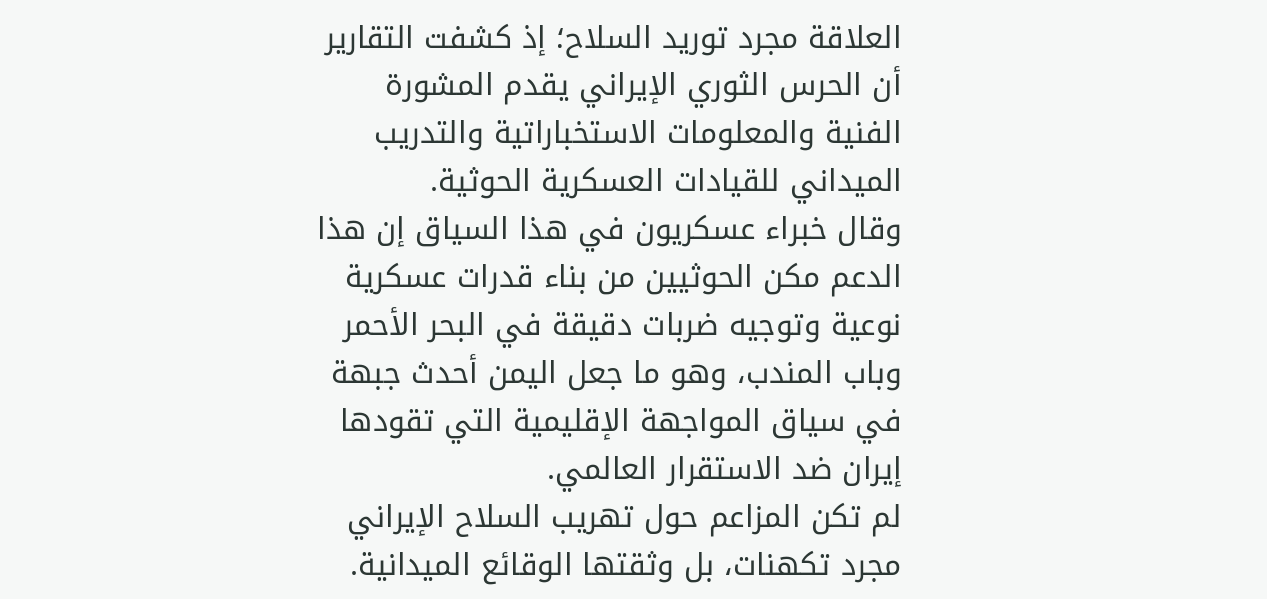العلاقة مجرد توريد السلاح؛ إذ كشفت التقارير أن الحرس الثوري الإيراني يقدم المشورة الفنية والمعلومات الاستخباراتية والتدريب الميداني للقيادات العسكرية الحوثية.
وقال خبراء عسكريون في هذا السياق إن هذا الدعم مكن الحوثيين من بناء قدرات عسكرية نوعية وتوجيه ضربات دقيقة في البحر الأحمر وباب المندب، وهو ما جعل اليمن أحدث جبهة في سياق المواجهة الإقليمية التي تقودها إيران ضد الاستقرار العالمي.
لم تكن المزاعم حول تهريب السلاح الإيراني مجرد تكهنات، بل وثقتها الوقائع الميدانية.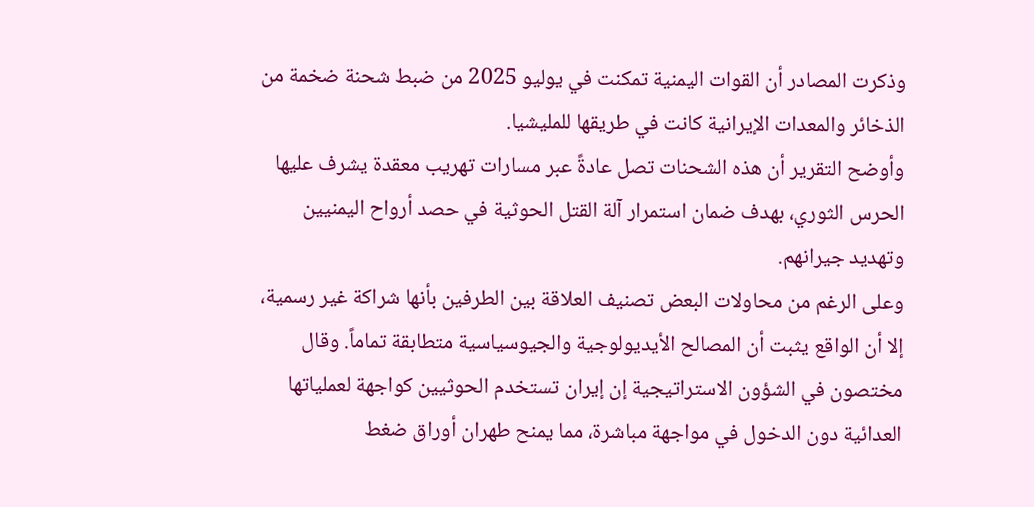وذكرت المصادر أن القوات اليمنية تمكنت في يوليو 2025 من ضبط شحنة ضخمة من الذخائر والمعدات الإيرانية كانت في طريقها للمليشيا.
وأوضح التقرير أن هذه الشحنات تصل عادةً عبر مسارات تهريب معقدة يشرف عليها الحرس الثوري، بهدف ضمان استمرار آلة القتل الحوثية في حصد أرواح اليمنيين وتهديد جيرانهم.
وعلى الرغم من محاولات البعض تصنيف العلاقة بين الطرفين بأنها شراكة غير رسمية، إلا أن الواقع يثبت أن المصالح الأيديولوجية والجيوسياسية متطابقة تماماً. وقال مختصون في الشؤون الاستراتيجية إن إيران تستخدم الحوثيين كواجهة لعملياتها العدائية دون الدخول في مواجهة مباشرة، مما يمنح طهران أوراق ضغط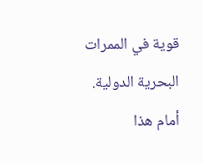قوية في الممرات البحرية الدولية.
أمام هذا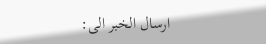ارسال الخبر الى: